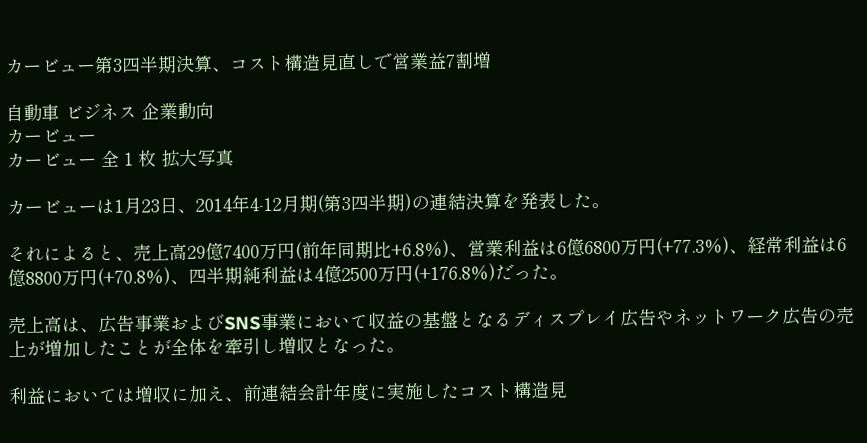カービュー第3四半期決算、コスト構造見直しで営業益7割増

自動車 ビジネス 企業動向
カービュー
カービュー 全 1 枚 拡大写真

カービューは1月23日、2014年4-12月期(第3四半期)の連結決算を発表した。

それによると、売上高29億7400万円(前年同期比+6.8%)、営業利益は6億6800万円(+77.3%)、経常利益は6億8800万円(+70.8%)、四半期純利益は4億2500万円(+176.8%)だった。

売上高は、広告事業およびSNS事業において収益の基盤となるディスプレイ広告やネットワーク広告の売上が増加したことが全体を牽引し増収となった。

利益においては増収に加え、前連結会計年度に実施したコスト構造見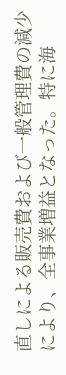直しによる販売費および一般管理費の減少により、全事業増益となった。特に海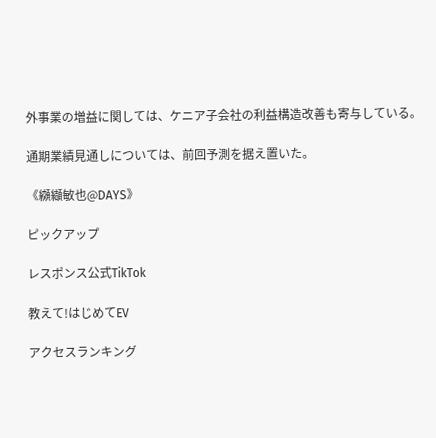外事業の増益に関しては、ケニア子会社の利益構造改善も寄与している。

通期業績見通しについては、前回予測を据え置いた。

《纐纈敏也@DAYS》

ピックアップ

レスポンス公式TikTok

教えて!はじめてEV

アクセスランキング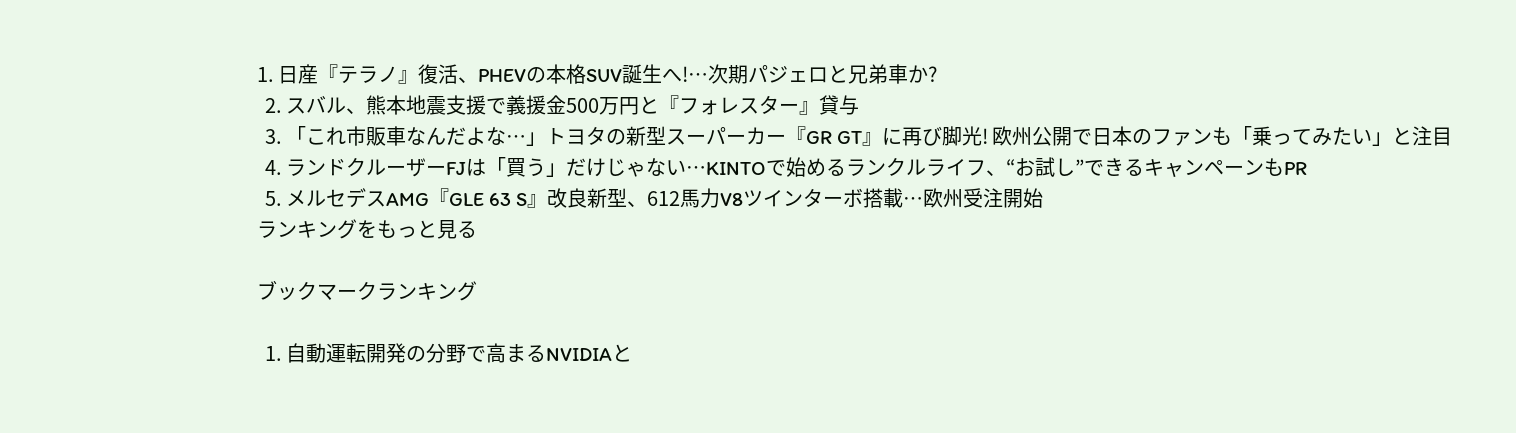1. 日産『テラノ』復活、PHEVの本格SUV誕生へ!…次期パジェロと兄弟車か?
  2. スバル、熊本地震支援で義援金500万円と『フォレスター』貸与
  3. 「これ市販車なんだよな…」トヨタの新型スーパーカー『GR GT』に再び脚光! 欧州公開で日本のファンも「乗ってみたい」と注目
  4. ランドクルーザーFJは「買う」だけじゃない…KINTOで始めるランクルライフ、“お試し”できるキャンペーンもPR
  5. メルセデスAMG『GLE 63 S』改良新型、612馬力V8ツインターボ搭載…欧州受注開始
ランキングをもっと見る

ブックマークランキング

  1. 自動運転開発の分野で高まるNVIDIAと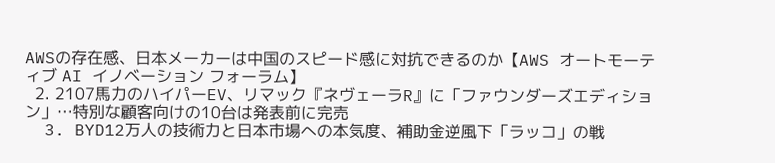AWSの存在感、日本メーカーは中国のスピード感に対抗できるのか【AWS オートモーティブ AI イノベーション フォーラム】
  2. 2107馬力のハイパーEV、リマック『ネヴェーラR』に「ファウンダーズエディション」…特別な顧客向けの10台は発表前に完売
  3. BYD12万人の技術力と日本市場への本気度、補助金逆風下「ラッコ」の戦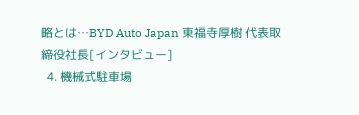略とは…BYD Auto Japan 東福寺厚樹 代表取締役社長[インタビュー]
  4. 機械式駐車場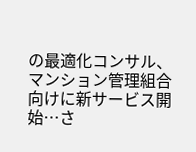の最適化コンサル、マンション管理組合向けに新サービス開始…さ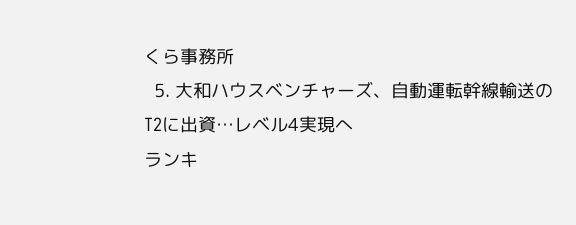くら事務所
  5. 大和ハウスベンチャーズ、自動運転幹線輸送のT2に出資…レベル4実現へ
ランキ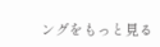ングをもっと見る